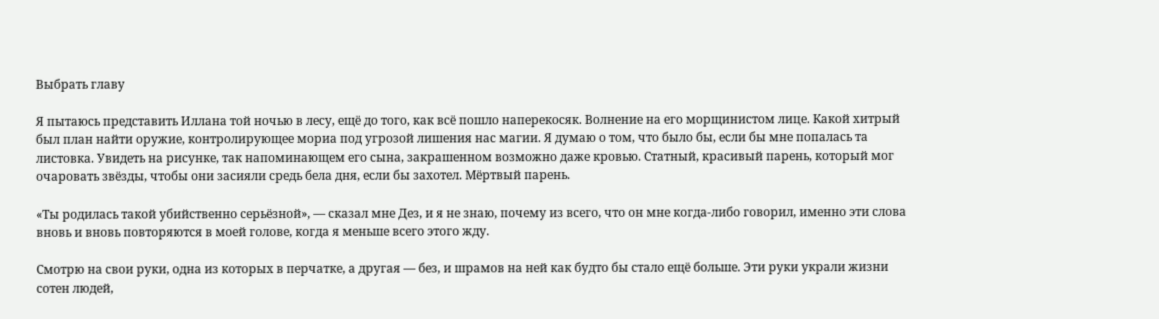Выбрать главу

Я пытаюсь представить Иллана той ночью в лесу, ещё до того, как всё пошло наперекосяк. Волнение на его морщинистом лице. Какой хитрый был план найти оружие, контролирующее мориа под угрозой лишения нас магии. Я думаю о том, что было бы, если бы мне попалась та листовка. Увидеть на рисунке, так напоминающем его сына, закрашенном возможно даже кровью. Статный, красивый парень, который мог очаровать звёзды, чтобы они засияли средь бела дня, если бы захотел. Мёртвый парень.

«Ты родилась такой убийственно серьёзной», — сказал мне Дез, и я не знаю, почему из всего, что он мне когда-либо говорил, именно эти слова вновь и вновь повторяются в моей голове, когда я меньше всего этого жду.

Смотрю на свои руки, одна из которых в перчатке, а другая — без, и шрамов на ней как будто бы стало ещё больше. Эти руки украли жизни сотен людей,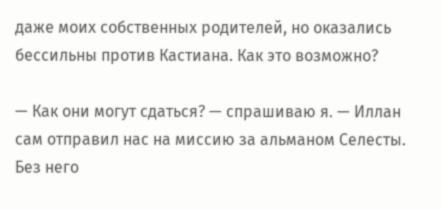даже моих собственных родителей, но оказались бессильны против Кастиана. Как это возможно?

— Как они могут сдаться? — спрашиваю я. — Иллан сам отправил нас на миссию за альманом Селесты. Без него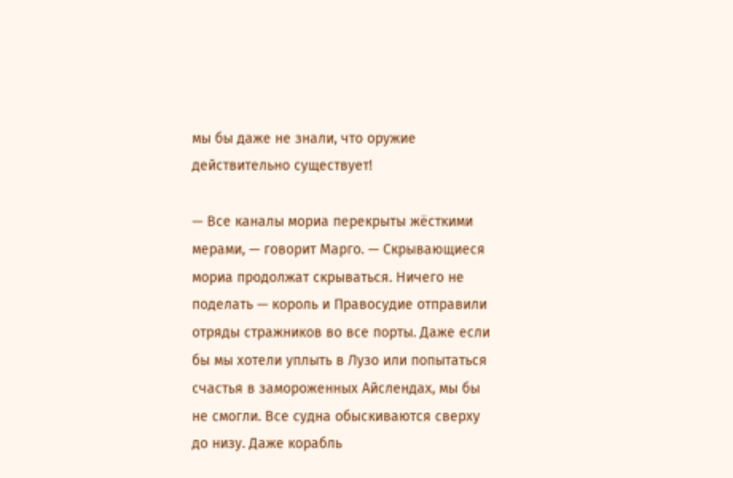мы бы даже не знали, что оружие действительно существует!

— Все каналы мориа перекрыты жёсткими мерами, — говорит Марго. — Скрывающиеся мориа продолжат скрываться. Ничего не поделать — король и Правосудие отправили отряды стражников во все порты. Даже если бы мы хотели уплыть в Лузо или попытаться счастья в замороженных Айслендах, мы бы не смогли. Все судна обыскиваются сверху до низу. Даже корабль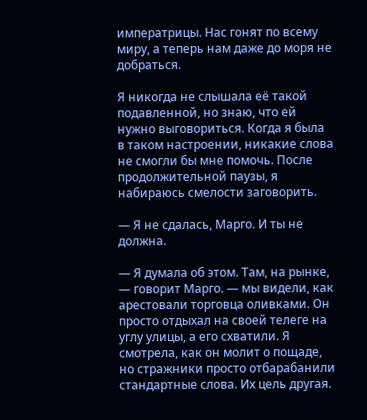императрицы. Нас гонят по всему миру, а теперь нам даже до моря не добраться.

Я никогда не слышала её такой подавленной, но знаю, что ей нужно выговориться. Когда я была в таком настроении, никакие слова не смогли бы мне помочь. После продолжительной паузы, я набираюсь смелости заговорить.

— Я не сдалась, Марго. И ты не должна.

— Я думала об этом. Там, на рынке, — говорит Марго. — мы видели, как арестовали торговца оливками. Он просто отдыхал на своей телеге на углу улицы, а его схватили. Я смотрела, как он молит о пощаде, но стражники просто отбарабанили стандартные слова. Их цель другая.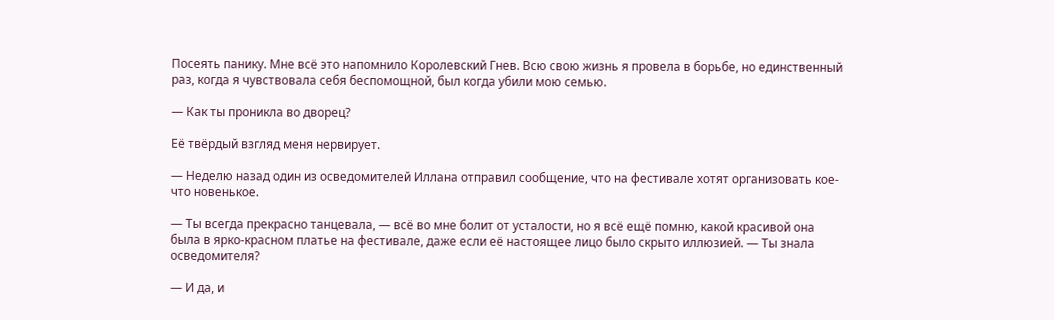Посеять панику. Мне всё это напомнило Королевский Гнев. Всю свою жизнь я провела в борьбе, но единственный раз, когда я чувствовала себя беспомощной, был когда убили мою семью.

— Как ты проникла во дворец?

Её твёрдый взгляд меня нервирует.

— Неделю назад один из осведомителей Иллана отправил сообщение, что на фестивале хотят организовать кое-что новенькое.

— Ты всегда прекрасно танцевала, — всё во мне болит от усталости, но я всё ещё помню, какой красивой она была в ярко-красном платье на фестивале, даже если её настоящее лицо было скрыто иллюзией. — Ты знала осведомителя?

— И да, и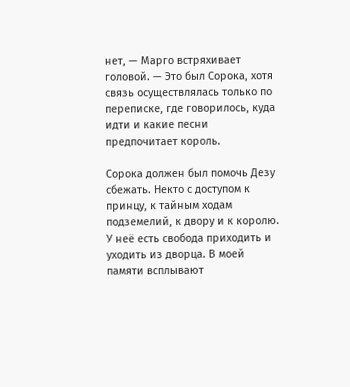нет, — Марго встряхивает головой. — Это был Сорока, хотя связь осуществлялась только по переписке, где говорилось, куда идти и какие песни предпочитает король.

Сорока должен был помочь Дезу сбежать. Некто с доступом к принцу, к тайным ходам подземелий, к двору и к королю. У неё есть свобода приходить и уходить из дворца. В моей памяти всплывают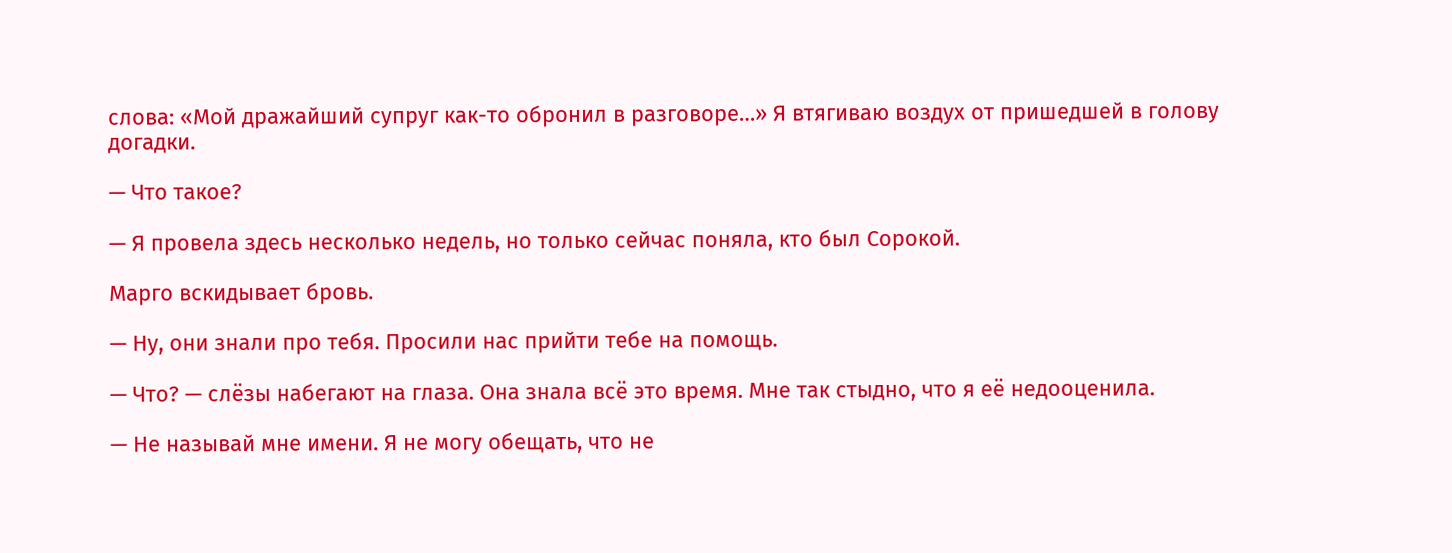слова: «Мой дражайший супруг как-то обронил в разговоре…» Я втягиваю воздух от пришедшей в голову догадки.

— Что такое?

— Я провела здесь несколько недель, но только сейчас поняла, кто был Сорокой.

Марго вскидывает бровь.

— Ну, они знали про тебя. Просили нас прийти тебе на помощь.

— Что? — слёзы набегают на глаза. Она знала всё это время. Мне так стыдно, что я её недооценила.

— Не называй мне имени. Я не могу обещать, что не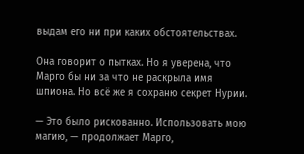выдам его ни при каких обстоятельствах.

Она говорит о пытках. Но я уверена, что Марго бы ни за что не раскрыла имя шпиона. Но всё же я сохраню секрет Нурии.

— Это было рискованно. Использовать мою магию, — продолжает Марго,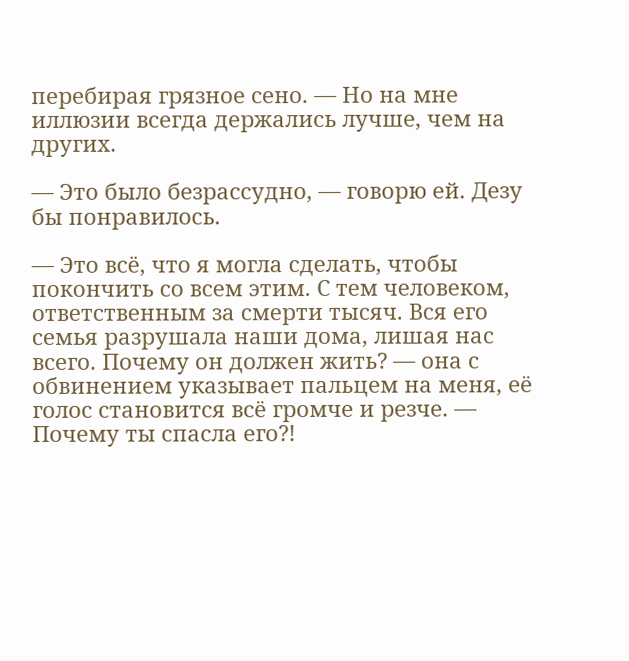перебирая грязное сено. — Но на мне иллюзии всегда держались лучше, чем на других.

— Это было безрассудно, — говорю ей. Дезу бы понравилось.

— Это всё, что я могла сделать, чтобы покончить со всем этим. С тем человеком, ответственным за смерти тысяч. Вся его семья разрушала наши дома, лишая нас всего. Почему он должен жить? — она с обвинением указывает пальцем на меня, её голос становится всё громче и резче. — Почему ты спасла его?!